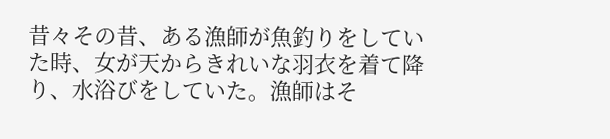昔々その昔、ある漁師が魚釣りをしていた時、女が天からきれいな羽衣を着て降り、水浴びをしていた。漁師はそ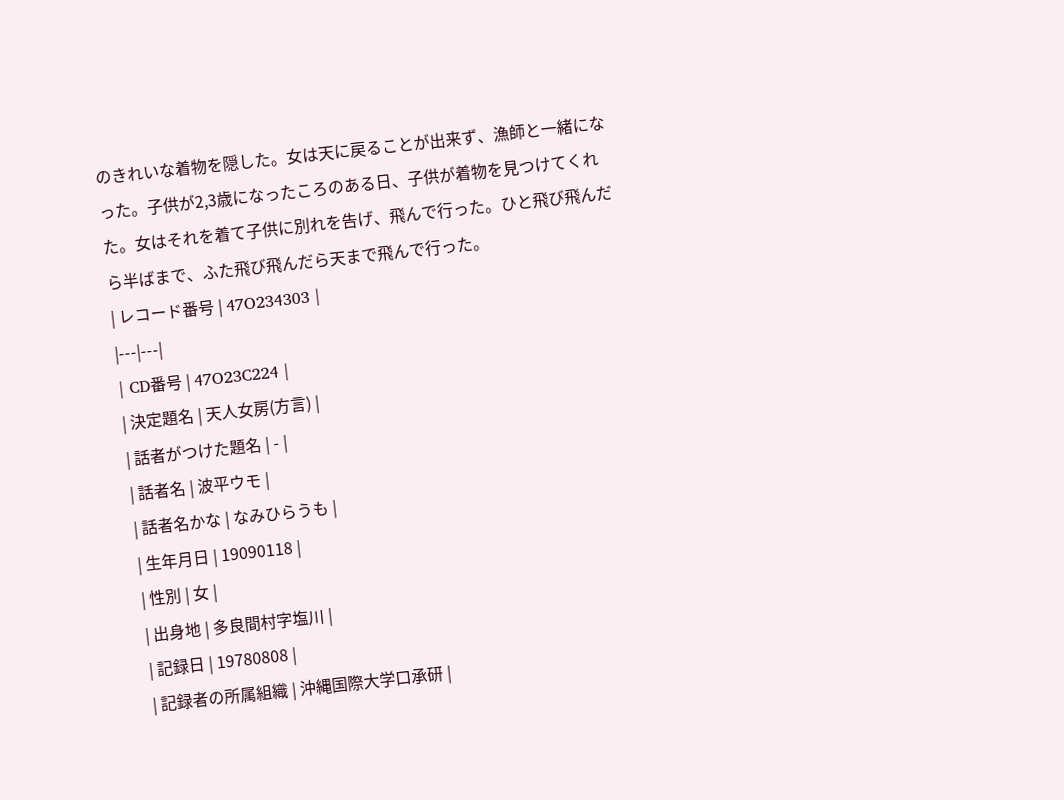のきれいな着物を隠した。女は天に戻ることが出来ず、漁師と一緒になった。子供が2,3歳になったころのある日、子供が着物を見つけてくれた。女はそれを着て子供に別れを告げ、飛んで行った。ひと飛び飛んだら半ばまで、ふた飛び飛んだら天まで飛んで行った。
| レコード番号 | 47O234303 |
|---|---|
| CD番号 | 47O23C224 |
| 決定題名 | 天人女房(方言) |
| 話者がつけた題名 | - |
| 話者名 | 波平ウモ |
| 話者名かな | なみひらうも |
| 生年月日 | 19090118 |
| 性別 | 女 |
| 出身地 | 多良間村字塩川 |
| 記録日 | 19780808 |
| 記録者の所属組織 | 沖縄国際大学口承研 |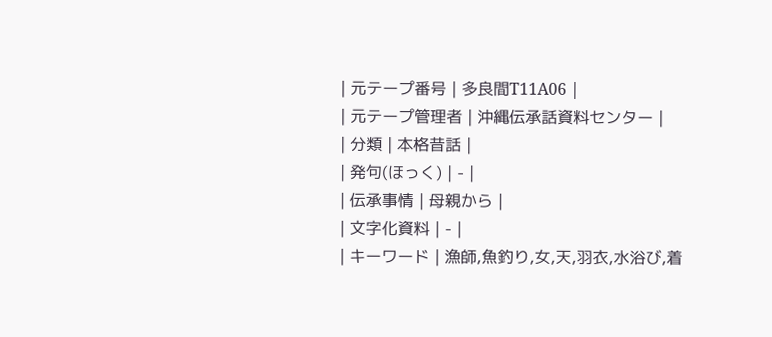| 元テープ番号 | 多良間T11A06 |
| 元テープ管理者 | 沖縄伝承話資料センター |
| 分類 | 本格昔話 |
| 発句(ほっく) | - |
| 伝承事情 | 母親から |
| 文字化資料 | - |
| キーワード | 漁師,魚釣り,女,天,羽衣,水浴び,着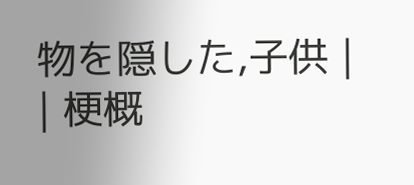物を隠した,子供 |
| 梗概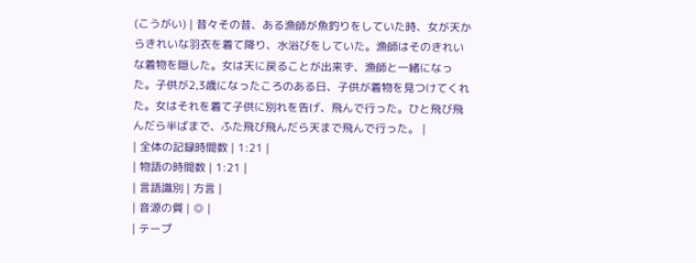(こうがい) | 昔々その昔、ある漁師が魚釣りをしていた時、女が天からきれいな羽衣を着て降り、水浴びをしていた。漁師はそのきれいな着物を隠した。女は天に戻ることが出来ず、漁師と一緒になった。子供が2,3歳になったころのある日、子供が着物を見つけてくれた。女はそれを着て子供に別れを告げ、飛んで行った。ひと飛び飛んだら半ばまで、ふた飛び飛んだら天まで飛んで行った。 |
| 全体の記録時間数 | 1:21 |
| 物語の時間数 | 1:21 |
| 言語識別 | 方言 |
| 音源の質 | ◎ |
| テープ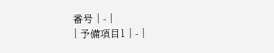番号 | - |
| 予備項目1 | - |